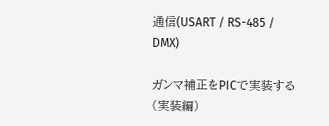通信(USART / RS-485 / DMX)

ガンマ補正をPICで実装する(実装編)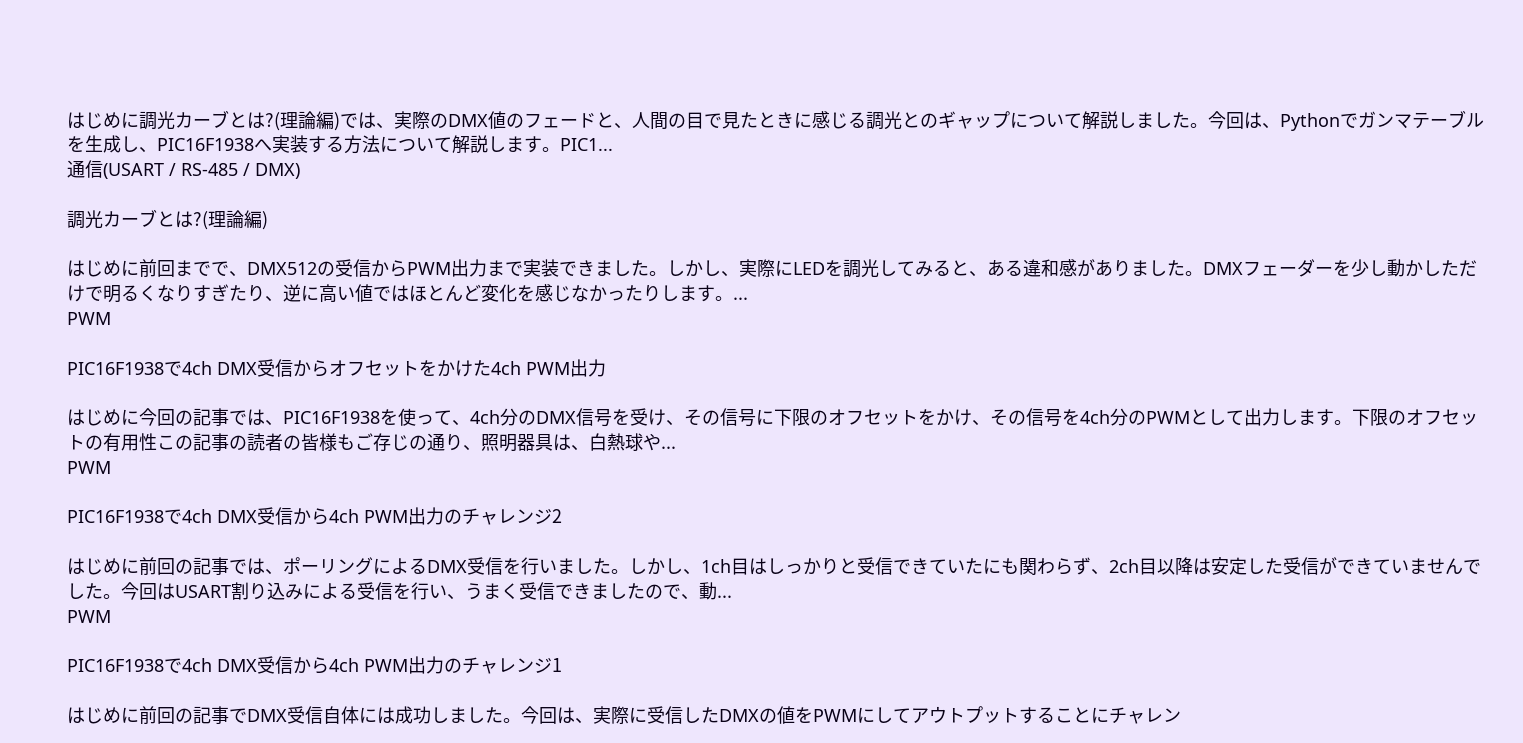はじめに調光カーブとは?(理論編)では、実際のDMX値のフェードと、人間の目で見たときに感じる調光とのギャップについて解説しました。今回は、Pythonでガンマテーブルを生成し、PIC16F1938へ実装する方法について解説します。PIC1...
通信(USART / RS-485 / DMX)

調光カーブとは?(理論編)

はじめに前回までで、DMX512の受信からPWM出力まで実装できました。しかし、実際にLEDを調光してみると、ある違和感がありました。DMXフェーダーを少し動かしただけで明るくなりすぎたり、逆に高い値ではほとんど変化を感じなかったりします。...
PWM

PIC16F1938で4ch DMX受信からオフセットをかけた4ch PWM出力

はじめに今回の記事では、PIC16F1938を使って、4ch分のDMX信号を受け、その信号に下限のオフセットをかけ、その信号を4ch分のPWMとして出力します。下限のオフセットの有用性この記事の読者の皆様もご存じの通り、照明器具は、白熱球や...
PWM

PIC16F1938で4ch DMX受信から4ch PWM出力のチャレンジ2

はじめに前回の記事では、ポーリングによるDMX受信を行いました。しかし、1ch目はしっかりと受信できていたにも関わらず、2ch目以降は安定した受信ができていませんでした。今回はUSART割り込みによる受信を行い、うまく受信できましたので、動...
PWM

PIC16F1938で4ch DMX受信から4ch PWM出力のチャレンジ1

はじめに前回の記事でDMX受信自体には成功しました。今回は、実際に受信したDMXの値をPWMにしてアウトプットすることにチャレン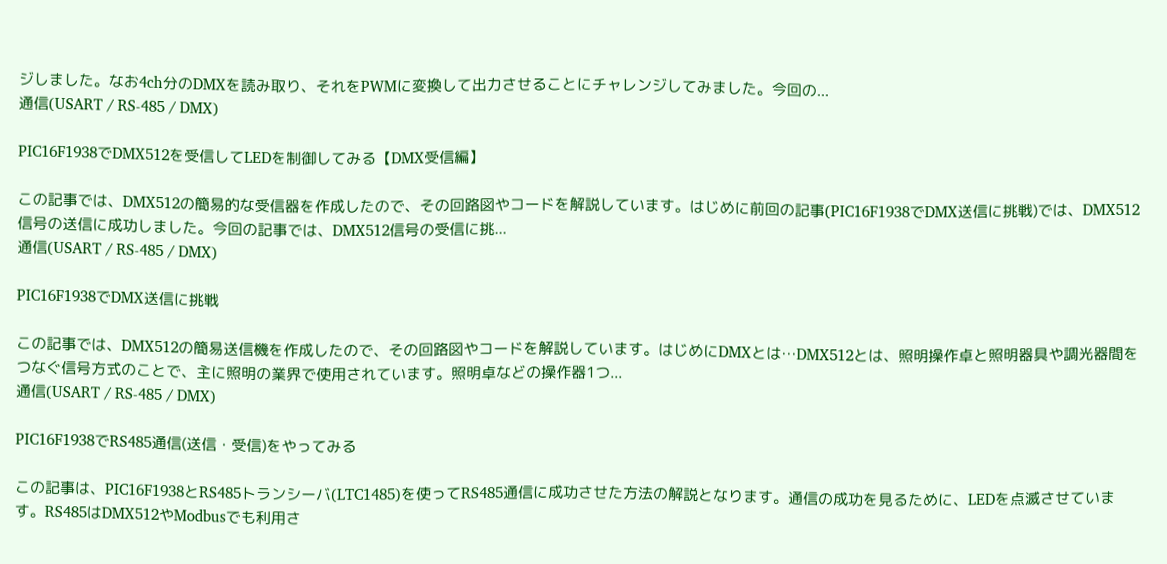ジしました。なお4ch分のDMXを読み取り、それをPWMに変換して出力させることにチャレンジしてみました。今回の...
通信(USART / RS-485 / DMX)

PIC16F1938でDMX512を受信してLEDを制御してみる【DMX受信編】

この記事では、DMX512の簡易的な受信器を作成したので、その回路図やコードを解説しています。はじめに前回の記事(PIC16F1938でDMX送信に挑戦)では、DMX512信号の送信に成功しました。今回の記事では、DMX512信号の受信に挑...
通信(USART / RS-485 / DMX)

PIC16F1938でDMX送信に挑戦

この記事では、DMX512の簡易送信機を作成したので、その回路図やコードを解説しています。はじめにDMXとは…DMX512とは、照明操作卓と照明器具や調光器間をつなぐ信号方式のことで、主に照明の業界で使用されています。照明卓などの操作器1つ...
通信(USART / RS-485 / DMX)

PIC16F1938でRS485通信(送信・受信)をやってみる

この記事は、PIC16F1938とRS485トランシーバ(LTC1485)を使ってRS485通信に成功させた方法の解説となります。通信の成功を見るために、LEDを点滅させています。RS485はDMX512やModbusでも利用さ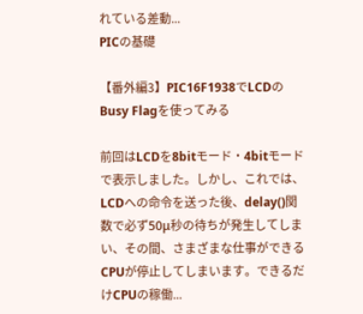れている差動...
PICの基礎

【番外編3】PIC16F1938でLCDのBusy Flagを使ってみる

前回はLCDを8bitモード・4bitモードで表示しました。しかし、これでは、LCDへの命令を送った後、delay()関数で必ず50μ秒の待ちが発生してしまい、その間、さまざまな仕事ができるCPUが停止してしまいます。できるだけCPUの稼働...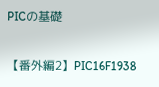PICの基礎

【番外編2】PIC16F1938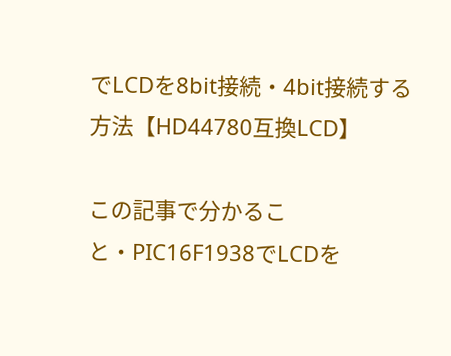でLCDを8bit接続・4bit接続する方法【HD44780互換LCD】

この記事で分かること・PIC16F1938でLCDを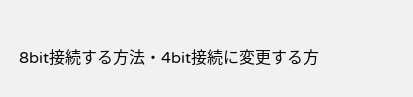8bit接続する方法・4bit接続に変更する方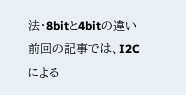法・8bitと4bitの違い前回の記事では、I2Cによる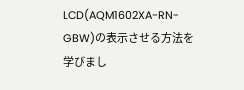LCD(AQM1602XA-RN-GBW)の表示させる方法を学びまし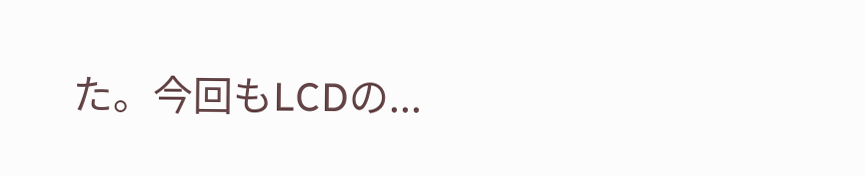た。今回もLCDの...